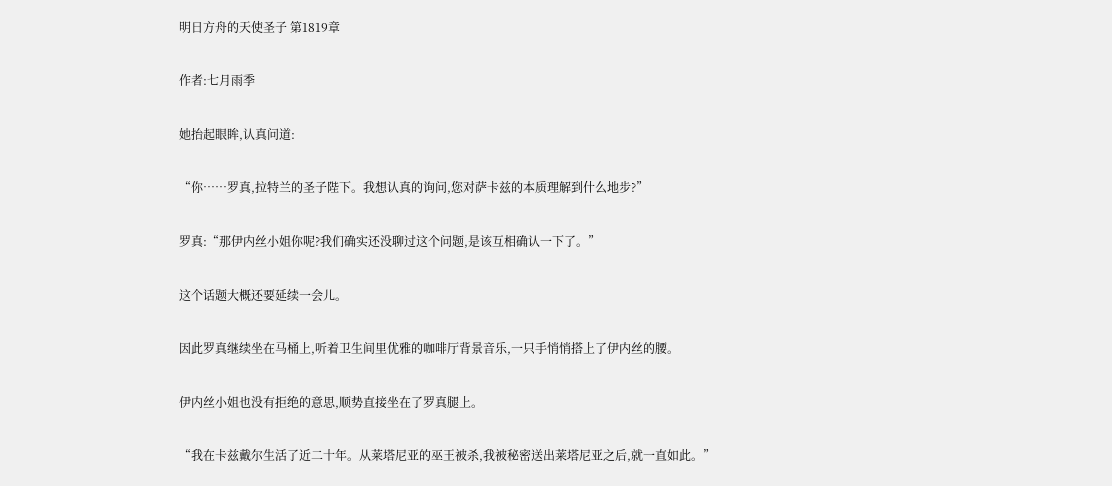明日方舟的天使圣子 第1819章

作者:七月雨季

她抬起眼眸,认真问道:

“你……罗真,拉特兰的圣子陛下。我想认真的询问,您对萨卡兹的本质理解到什么地步?”

罗真:“那伊内丝小姐你呢?我们确实还没聊过这个问题,是该互相确认一下了。”

这个话题大概还要延续一会儿。

因此罗真继续坐在马桶上,听着卫生间里优雅的咖啡厅背景音乐,一只手悄悄搭上了伊内丝的腰。

伊内丝小姐也没有拒绝的意思,顺势直接坐在了罗真腿上。

“我在卡兹戴尔生活了近二十年。从莱塔尼亚的巫王被杀,我被秘密送出莱塔尼亚之后,就一直如此。”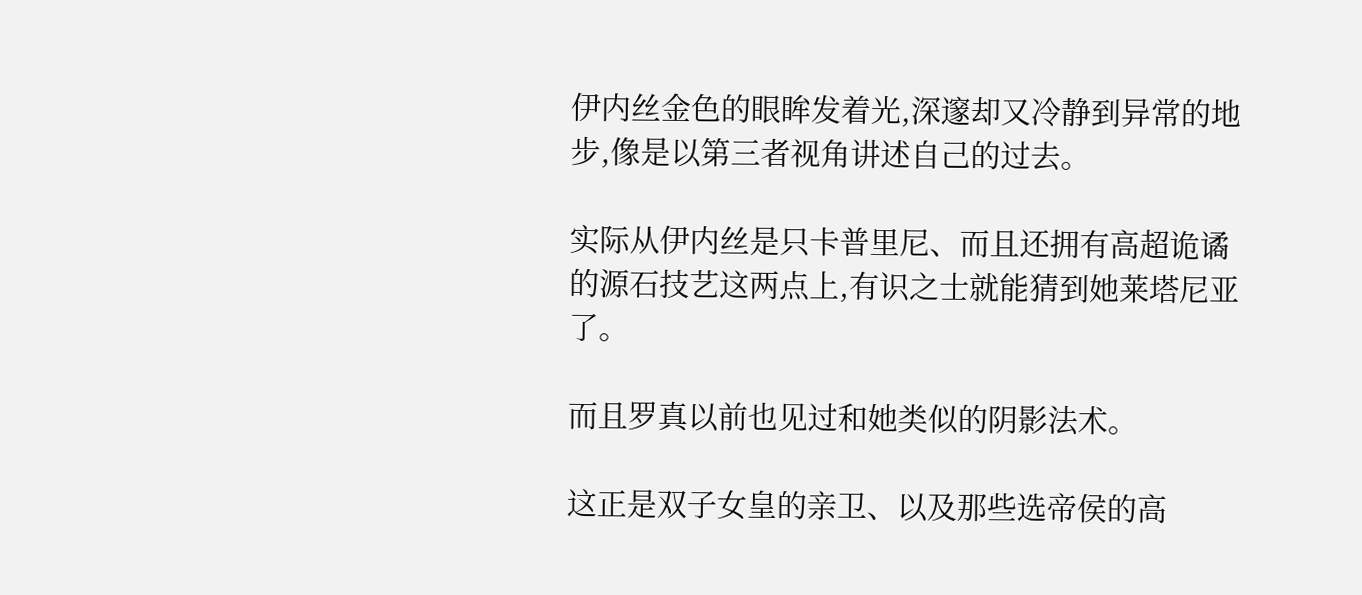伊内丝金色的眼眸发着光,深邃却又冷静到异常的地步,像是以第三者视角讲述自己的过去。

实际从伊内丝是只卡普里尼、而且还拥有高超诡谲的源石技艺这两点上,有识之士就能猜到她莱塔尼亚了。

而且罗真以前也见过和她类似的阴影法术。

这正是双子女皇的亲卫、以及那些选帝侯的高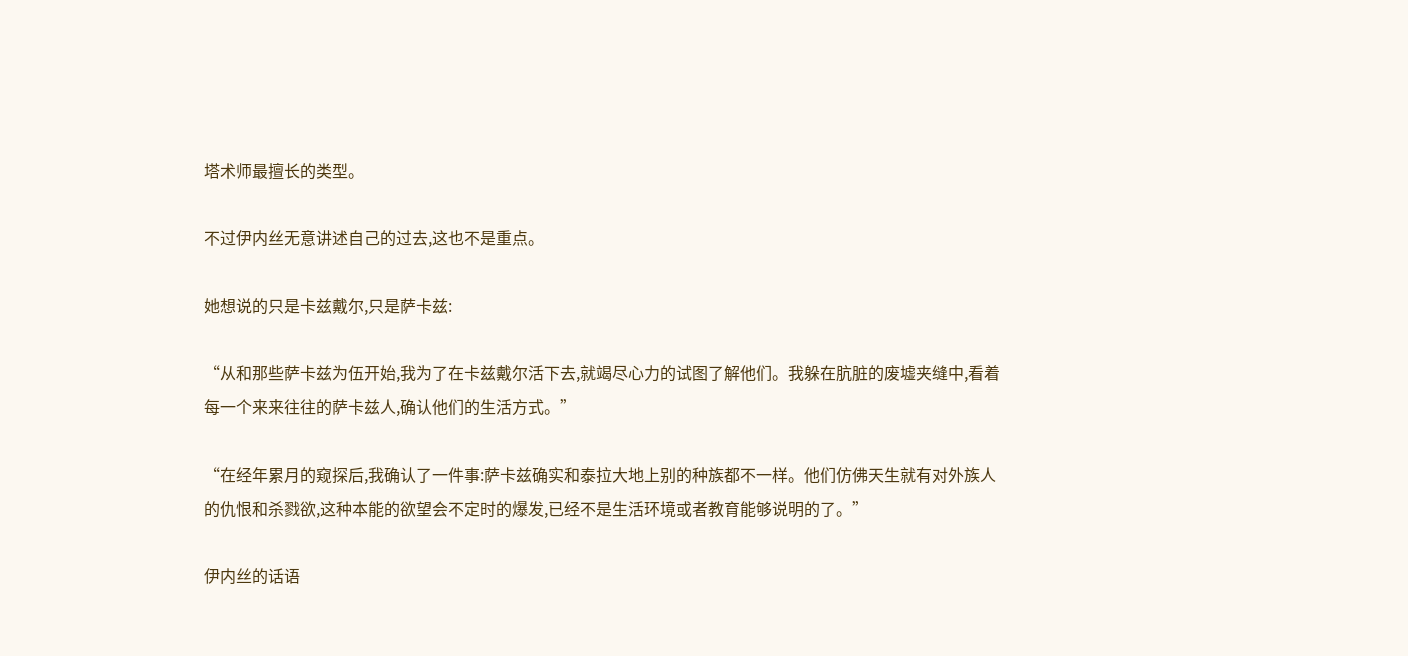塔术师最擅长的类型。

不过伊内丝无意讲述自己的过去,这也不是重点。

她想说的只是卡兹戴尔,只是萨卡兹:

“从和那些萨卡兹为伍开始,我为了在卡兹戴尔活下去,就竭尽心力的试图了解他们。我躲在肮脏的废墟夹缝中,看着每一个来来往往的萨卡兹人,确认他们的生活方式。”

“在经年累月的窥探后,我确认了一件事:萨卡兹确实和泰拉大地上别的种族都不一样。他们仿佛天生就有对外族人的仇恨和杀戮欲,这种本能的欲望会不定时的爆发,已经不是生活环境或者教育能够说明的了。”

伊内丝的话语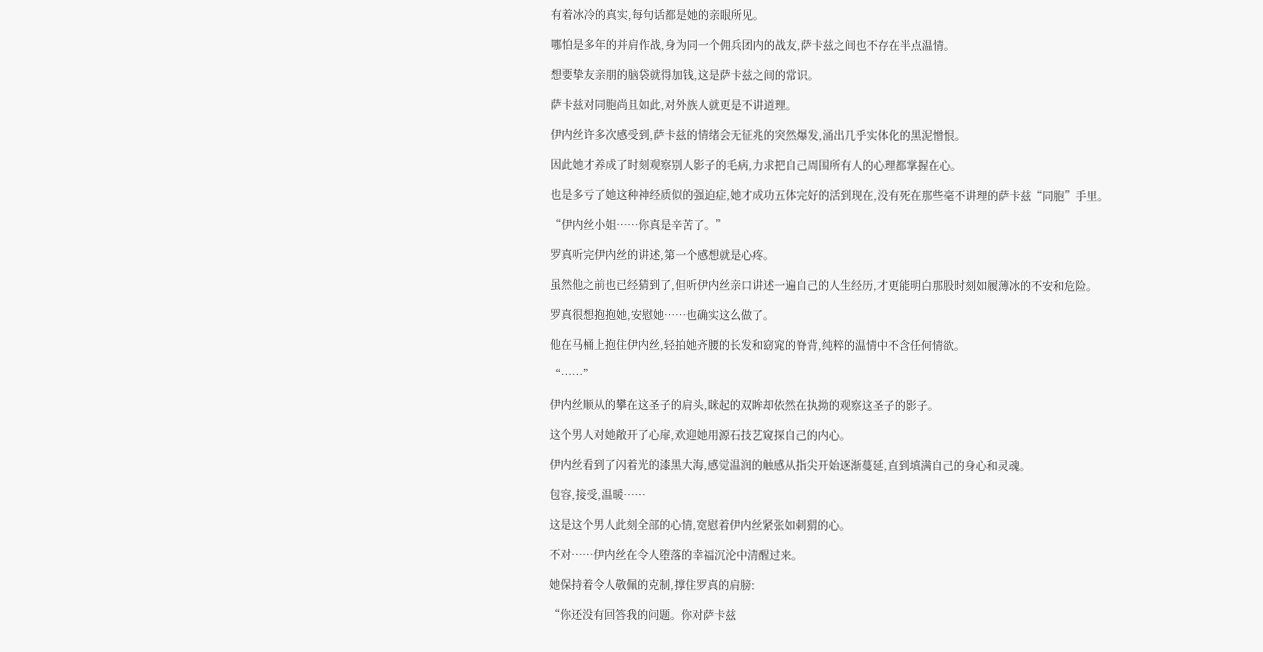有着冰冷的真实,每句话都是她的亲眼所见。

哪怕是多年的并肩作战,身为同一个佣兵团内的战友,萨卡兹之间也不存在半点温情。

想要挚友亲朋的脑袋就得加钱,这是萨卡兹之间的常识。

萨卡兹对同胞尚且如此,对外族人就更是不讲道理。

伊内丝许多次感受到,萨卡兹的情绪会无征兆的突然爆发,涌出几乎实体化的黑泥憎恨。

因此她才养成了时刻观察别人影子的毛病,力求把自己周围所有人的心理都掌握在心。

也是多亏了她这种神经质似的强迫症,她才成功五体完好的活到现在,没有死在那些毫不讲理的萨卡兹“同胞”手里。

“伊内丝小姐……你真是辛苦了。”

罗真听完伊内丝的讲述,第一个感想就是心疼。

虽然他之前也已经猜到了,但听伊内丝亲口讲述一遍自己的人生经历,才更能明白那股时刻如履薄冰的不安和危险。

罗真很想抱抱她,安慰她……也确实这么做了。

他在马桶上抱住伊内丝,轻拍她齐腰的长发和窈窕的脊背,纯粹的温情中不含任何情欲。

“……”

伊内丝顺从的攀在这圣子的肩头,眯起的双眸却依然在执拗的观察这圣子的影子。

这个男人对她敞开了心扉,欢迎她用源石技艺窥探自己的内心。

伊内丝看到了闪着光的漆黑大海,感觉温润的触感从指尖开始逐渐蔓延,直到填满自己的身心和灵魂。

包容,接受,温暖……

这是这个男人此刻全部的心情,宽慰着伊内丝紧张如刺猬的心。

不对……伊内丝在令人堕落的幸福沉沦中清醒过来。

她保持着令人敬佩的克制,撑住罗真的肩膀:

“你还没有回答我的问题。你对萨卡兹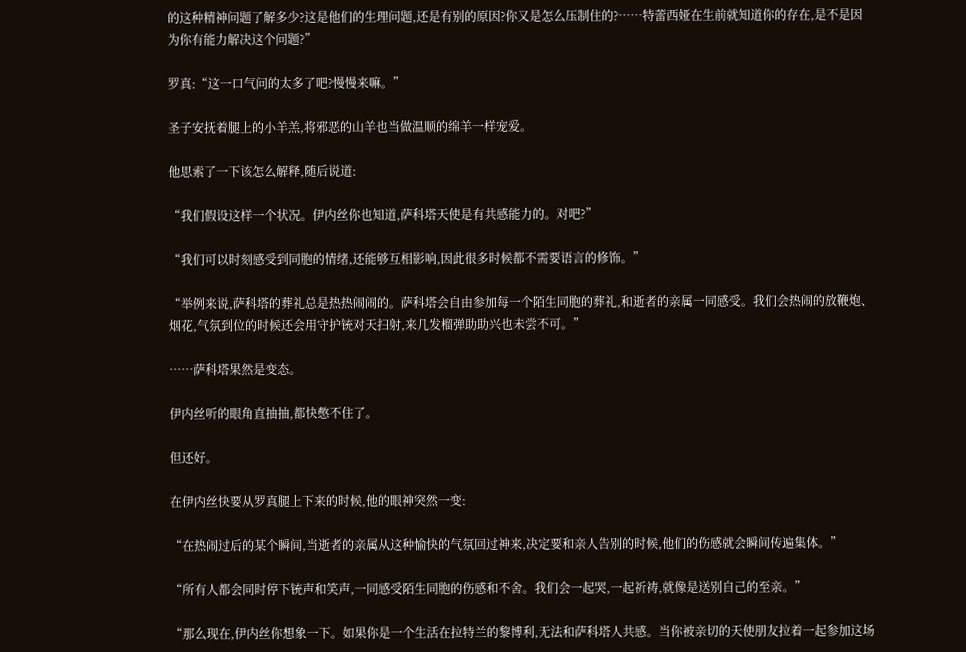的这种精神问题了解多少?这是他们的生理问题,还是有别的原因?你又是怎么压制住的?……特蕾西娅在生前就知道你的存在,是不是因为你有能力解决这个问题?”

罗真:“这一口气问的太多了吧?慢慢来嘛。”

圣子安抚着腿上的小羊羔,将邪恶的山羊也当做温顺的绵羊一样宠爱。

他思索了一下该怎么解释,随后说道:

“我们假设这样一个状况。伊内丝你也知道,萨科塔天使是有共感能力的。对吧?”

“我们可以时刻感受到同胞的情绪,还能够互相影响,因此很多时候都不需要语言的修饰。”

“举例来说,萨科塔的葬礼总是热热闹闹的。萨科塔会自由参加每一个陌生同胞的葬礼,和逝者的亲属一同感受。我们会热闹的放鞭炮、烟花,气氛到位的时候还会用守护铳对天扫射,来几发榴弹助助兴也未尝不可。”

……萨科塔果然是变态。

伊内丝听的眼角直抽抽,都快憋不住了。

但还好。

在伊内丝快要从罗真腿上下来的时候,他的眼神突然一变:

“在热闹过后的某个瞬间,当逝者的亲属从这种愉快的气氛回过神来,决定要和亲人告别的时候,他们的伤感就会瞬间传遍集体。”

“所有人都会同时停下铳声和笑声,一同感受陌生同胞的伤感和不舍。我们会一起哭,一起祈祷,就像是送别自己的至亲。”

“那么现在,伊内丝你想象一下。如果你是一个生活在拉特兰的黎博利,无法和萨科塔人共感。当你被亲切的天使朋友拉着一起参加这场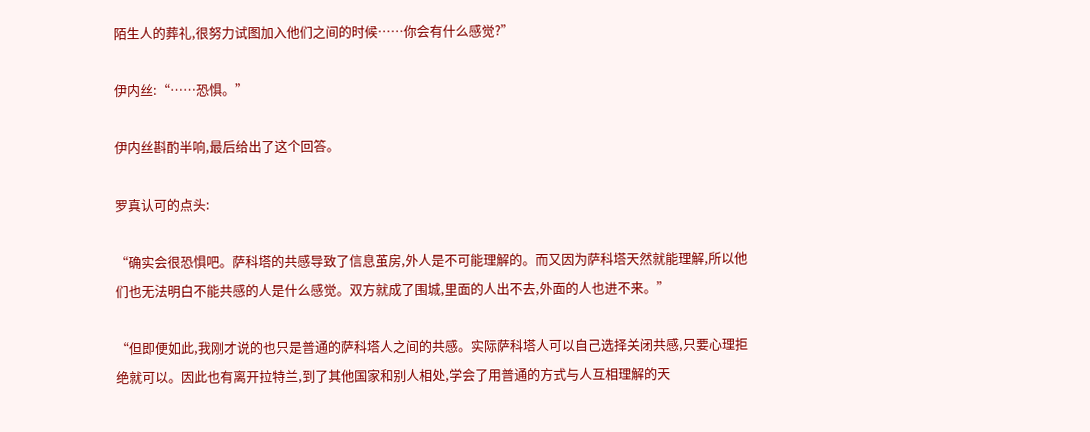陌生人的葬礼,很努力试图加入他们之间的时候……你会有什么感觉?”

伊内丝:“……恐惧。”

伊内丝斟酌半响,最后给出了这个回答。

罗真认可的点头:

“确实会很恐惧吧。萨科塔的共感导致了信息茧房,外人是不可能理解的。而又因为萨科塔天然就能理解,所以他们也无法明白不能共感的人是什么感觉。双方就成了围城,里面的人出不去,外面的人也进不来。”

“但即便如此,我刚才说的也只是普通的萨科塔人之间的共感。实际萨科塔人可以自己选择关闭共感,只要心理拒绝就可以。因此也有离开拉特兰,到了其他国家和别人相处,学会了用普通的方式与人互相理解的天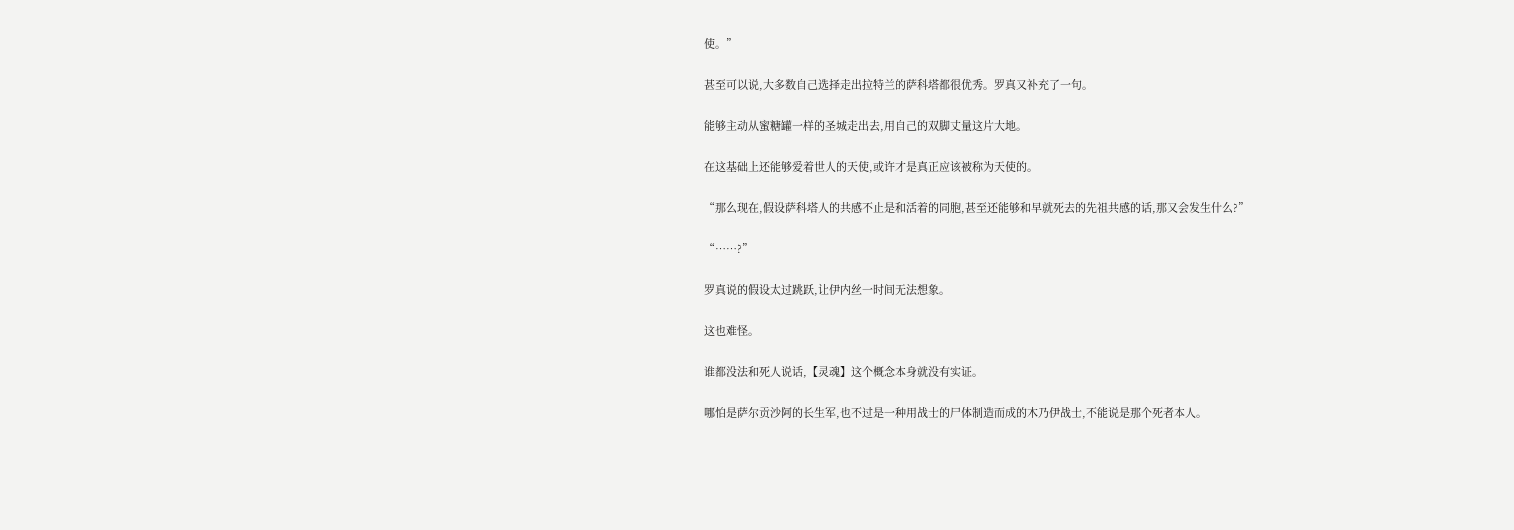使。”

甚至可以说,大多数自己选择走出拉特兰的萨科塔都很优秀。罗真又补充了一句。

能够主动从蜜糖罐一样的圣城走出去,用自己的双脚丈量这片大地。

在这基础上还能够爱着世人的天使,或许才是真正应该被称为天使的。

“那么现在,假设萨科塔人的共感不止是和活着的同胞,甚至还能够和早就死去的先祖共感的话,那又会发生什么?”

“……?”

罗真说的假设太过跳跃,让伊内丝一时间无法想象。

这也难怪。

谁都没法和死人说话,【灵魂】这个概念本身就没有实证。

哪怕是萨尔贡沙阿的长生军,也不过是一种用战士的尸体制造而成的木乃伊战士,不能说是那个死者本人。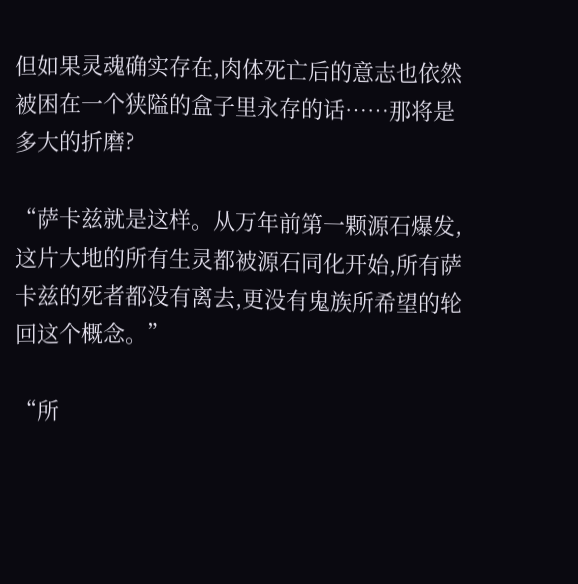但如果灵魂确实存在,肉体死亡后的意志也依然被困在一个狭隘的盒子里永存的话……那将是多大的折磨?

“萨卡兹就是这样。从万年前第一颗源石爆发,这片大地的所有生灵都被源石同化开始,所有萨卡兹的死者都没有离去,更没有鬼族所希望的轮回这个概念。”

“所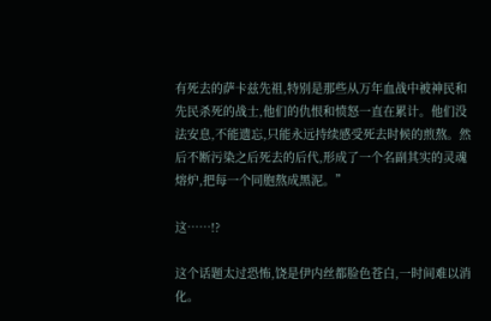有死去的萨卡兹先祖,特别是那些从万年血战中被神民和先民杀死的战士,他们的仇恨和愤怒一直在累计。他们没法安息,不能遗忘,只能永远持续感受死去时候的煎熬。然后不断污染之后死去的后代,形成了一个名副其实的灵魂熔炉,把每一个同胞熬成黑泥。”

这……!?

这个话题太过恐怖,饶是伊内丝都脸色苍白,一时间难以消化。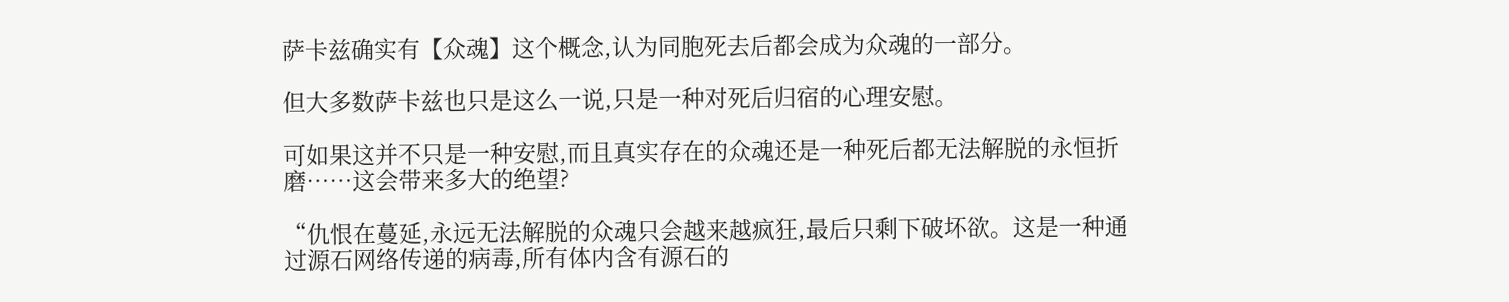萨卡兹确实有【众魂】这个概念,认为同胞死去后都会成为众魂的一部分。

但大多数萨卡兹也只是这么一说,只是一种对死后归宿的心理安慰。

可如果这并不只是一种安慰,而且真实存在的众魂还是一种死后都无法解脱的永恒折磨……这会带来多大的绝望?

“仇恨在蔓延,永远无法解脱的众魂只会越来越疯狂,最后只剩下破坏欲。这是一种通过源石网络传递的病毒,所有体内含有源石的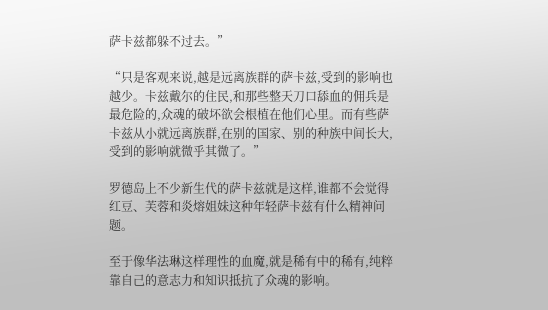萨卡兹都躲不过去。”

“只是客观来说,越是远离族群的萨卡兹,受到的影响也越少。卡兹戴尔的住民,和那些整天刀口舔血的佣兵是最危险的,众魂的破坏欲会根植在他们心里。而有些萨卡兹从小就远离族群,在别的国家、别的种族中间长大,受到的影响就微乎其微了。”

罗德岛上不少新生代的萨卡兹就是这样,谁都不会觉得红豆、芙蓉和炎熔姐妹这种年轻萨卡兹有什么精神问题。

至于像华法琳这样理性的血魔,就是稀有中的稀有,纯粹靠自己的意志力和知识抵抗了众魂的影响。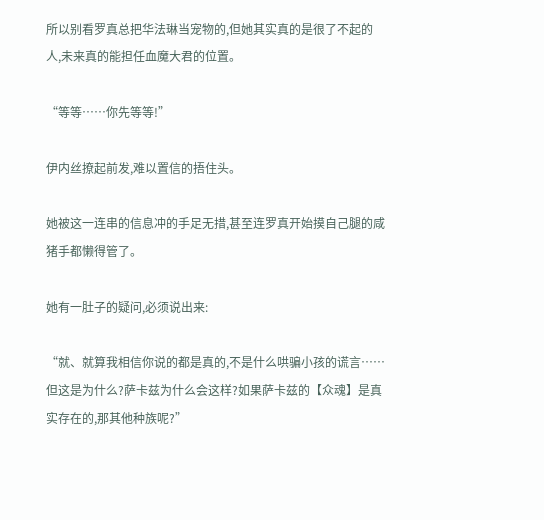所以别看罗真总把华法琳当宠物的,但她其实真的是很了不起的人,未来真的能担任血魔大君的位置。

“等等……你先等等!”

伊内丝撩起前发,难以置信的捂住头。

她被这一连串的信息冲的手足无措,甚至连罗真开始摸自己腿的咸猪手都懒得管了。

她有一肚子的疑问,必须说出来:

“就、就算我相信你说的都是真的,不是什么哄骗小孩的谎言……但这是为什么?萨卡兹为什么会这样?如果萨卡兹的【众魂】是真实存在的,那其他种族呢?”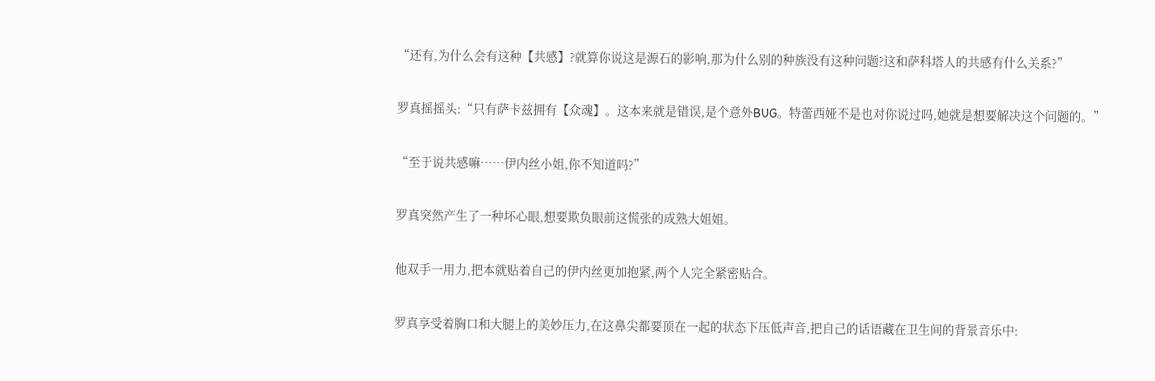“还有,为什么会有这种【共感】?就算你说这是源石的影响,那为什么别的种族没有这种问题?这和萨科塔人的共感有什么关系?”

罗真摇摇头:“只有萨卡兹拥有【众魂】。这本来就是错误,是个意外BUG。特蕾西娅不是也对你说过吗,她就是想要解决这个问题的。”

“至于说共感嘛……伊内丝小姐,你不知道吗?”

罗真突然产生了一种坏心眼,想要欺负眼前这慌张的成熟大姐姐。

他双手一用力,把本就贴着自己的伊内丝更加抱紧,两个人完全紧密贴合。

罗真享受着胸口和大腿上的美妙压力,在这鼻尖都要顶在一起的状态下压低声音,把自己的话语藏在卫生间的背景音乐中: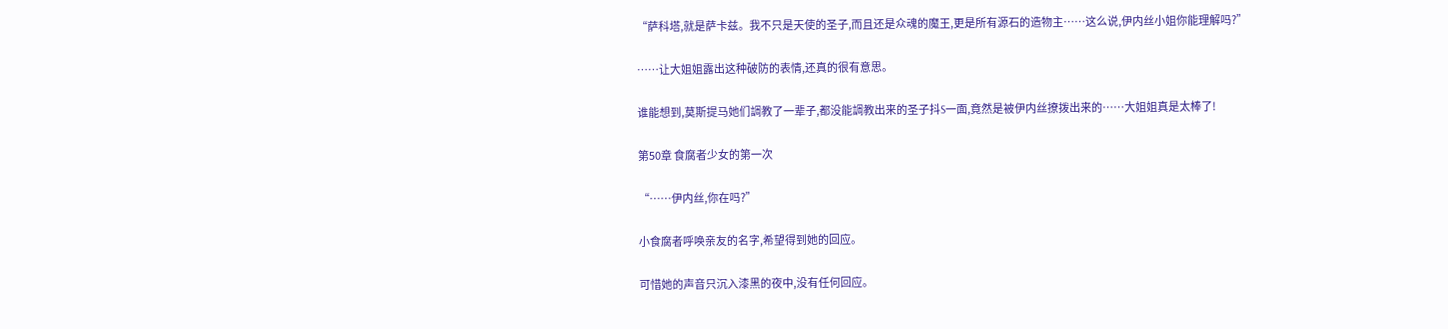“萨科塔,就是萨卡兹。我不只是天使的圣子,而且还是众魂的魔王,更是所有源石的造物主……这么说,伊内丝小姐你能理解吗?”

……让大姐姐露出这种破防的表情,还真的很有意思。

谁能想到,莫斯提马她们調教了一辈子,都没能調教出来的圣子抖S一面,竟然是被伊内丝撩拨出来的……大姐姐真是太棒了!

第50章 食腐者少女的第一次

“……伊内丝,你在吗?”

小食腐者呼唤亲友的名字,希望得到她的回应。

可惜她的声音只沉入漆黑的夜中,没有任何回应。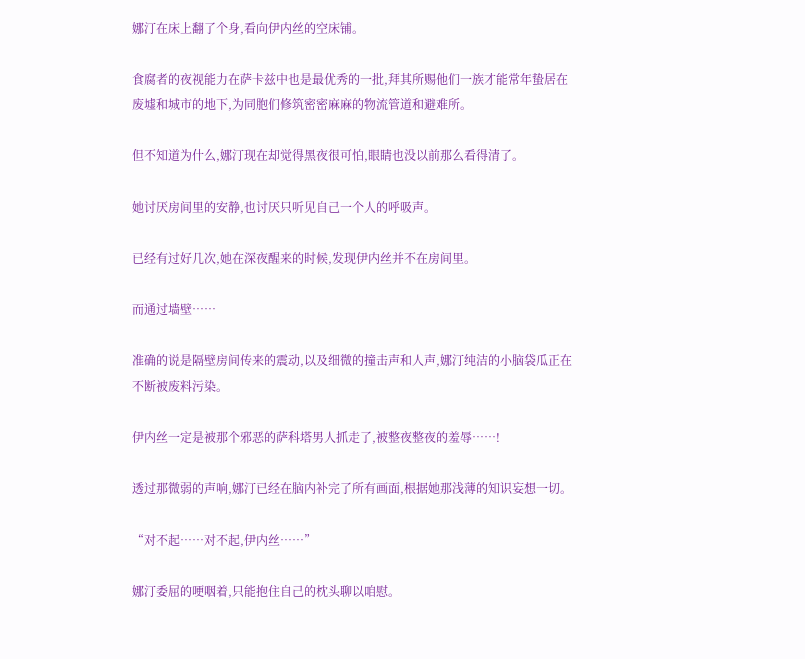娜汀在床上翻了个身,看向伊内丝的空床铺。

食腐者的夜视能力在萨卡兹中也是最优秀的一批,拜其所赐他们一族才能常年蛰居在废墟和城市的地下,为同胞们修筑密密麻麻的物流管道和避难所。

但不知道为什么,娜汀现在却觉得黑夜很可怕,眼睛也没以前那么看得清了。

她讨厌房间里的安静,也讨厌只听见自己一个人的呼吸声。

已经有过好几次,她在深夜醒来的时候,发现伊内丝并不在房间里。

而通过墙壁……

准确的说是隔壁房间传来的震动,以及细微的撞击声和人声,娜汀纯洁的小脑袋瓜正在不断被废料污染。

伊内丝一定是被那个邪恶的萨科塔男人抓走了,被整夜整夜的羞辱……!

透过那微弱的声响,娜汀已经在脑内补完了所有画面,根据她那浅薄的知识妄想一切。

“对不起……对不起,伊内丝……”

娜汀委屈的哽咽着,只能抱住自己的枕头聊以咱慰。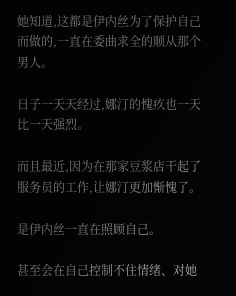她知道,这都是伊内丝为了保护自己而做的,一直在委曲求全的顺从那个男人。

日子一天天经过,娜汀的愧疚也一天比一天强烈。

而且最近,因为在那家豆浆店干起了服务员的工作,让娜汀更加惭愧了。

是伊内丝一直在照顾自己。

甚至会在自己控制不住情绪、对她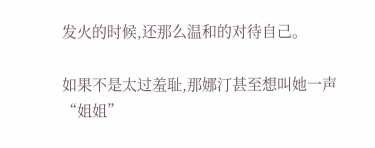发火的时候,还那么温和的对待自己。

如果不是太过羞耻,那娜汀甚至想叫她一声“姐姐”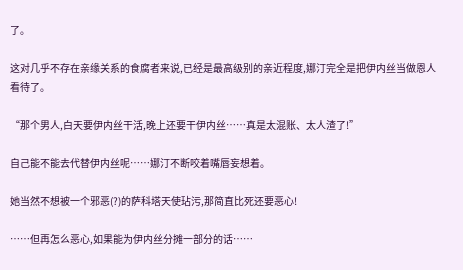了。

这对几乎不存在亲缘关系的食腐者来说,已经是最高级别的亲近程度,娜汀完全是把伊内丝当做恩人看待了。

“那个男人,白天要伊内丝干活,晚上还要干伊内丝……真是太混账、太人渣了!”

自己能不能去代替伊内丝呢……娜汀不断咬着嘴唇妄想着。

她当然不想被一个邪恶(?)的萨科塔天使玷污,那简直比死还要恶心!

……但再怎么恶心,如果能为伊内丝分摊一部分的话……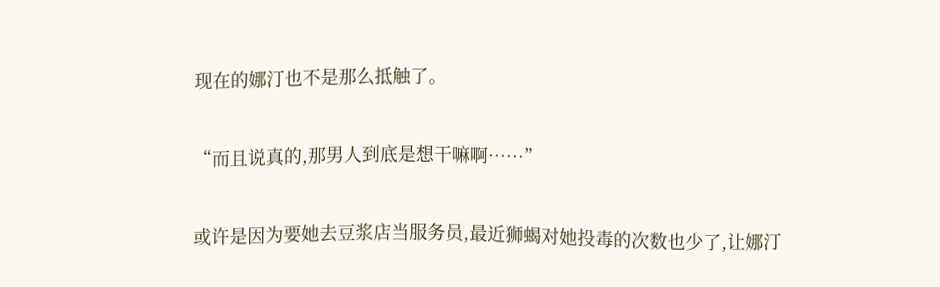现在的娜汀也不是那么抵触了。

“而且说真的,那男人到底是想干嘛啊……”

或许是因为要她去豆浆店当服务员,最近狮蝎对她投毒的次数也少了,让娜汀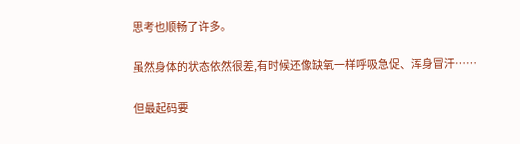思考也顺畅了许多。

虽然身体的状态依然很差,有时候还像缺氧一样呼吸急促、浑身冒汗……

但最起码要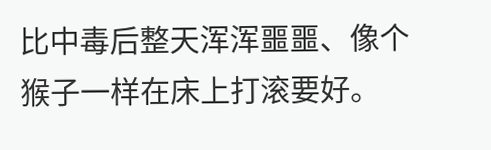比中毒后整天浑浑噩噩、像个猴子一样在床上打滚要好。